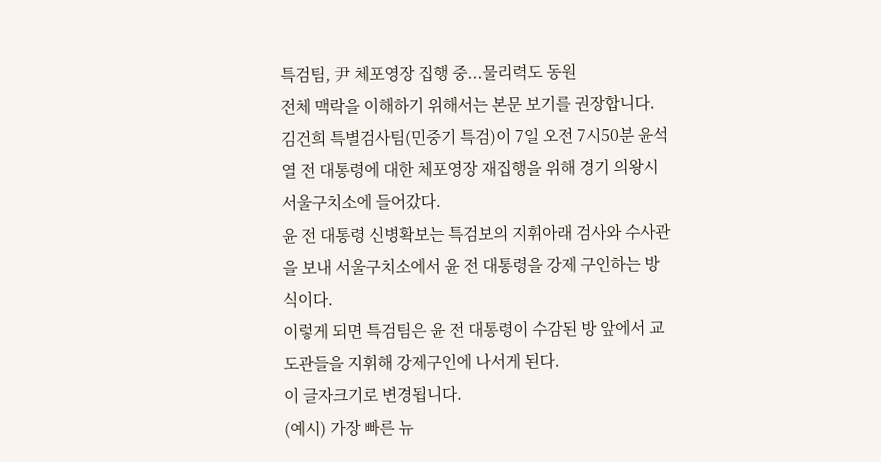특검팀, 尹 체포영장 집행 중...물리력도 동원
전체 맥락을 이해하기 위해서는 본문 보기를 권장합니다.
김건희 특별검사팀(민중기 특검)이 7일 오전 7시50분 윤석열 전 대통령에 대한 체포영장 재집행을 위해 경기 의왕시 서울구치소에 들어갔다.
윤 전 대통령 신병확보는 특검보의 지휘아래 검사와 수사관을 보내 서울구치소에서 윤 전 대통령을 강제 구인하는 방식이다.
이렇게 되면 특검팀은 윤 전 대통령이 수감된 방 앞에서 교도관들을 지휘해 강제구인에 나서게 된다.
이 글자크기로 변경됩니다.
(예시) 가장 빠른 뉴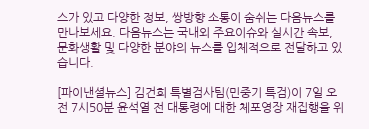스가 있고 다양한 정보, 쌍방향 소통이 숨쉬는 다음뉴스를 만나보세요. 다음뉴스는 국내외 주요이슈와 실시간 속보, 문화생활 및 다양한 분야의 뉴스를 입체적으로 전달하고 있습니다.

[파이낸셜뉴스] 김건희 특별검사팀(민중기 특검)이 7일 오전 7시50분 윤석열 전 대통령에 대한 체포영장 재집행을 위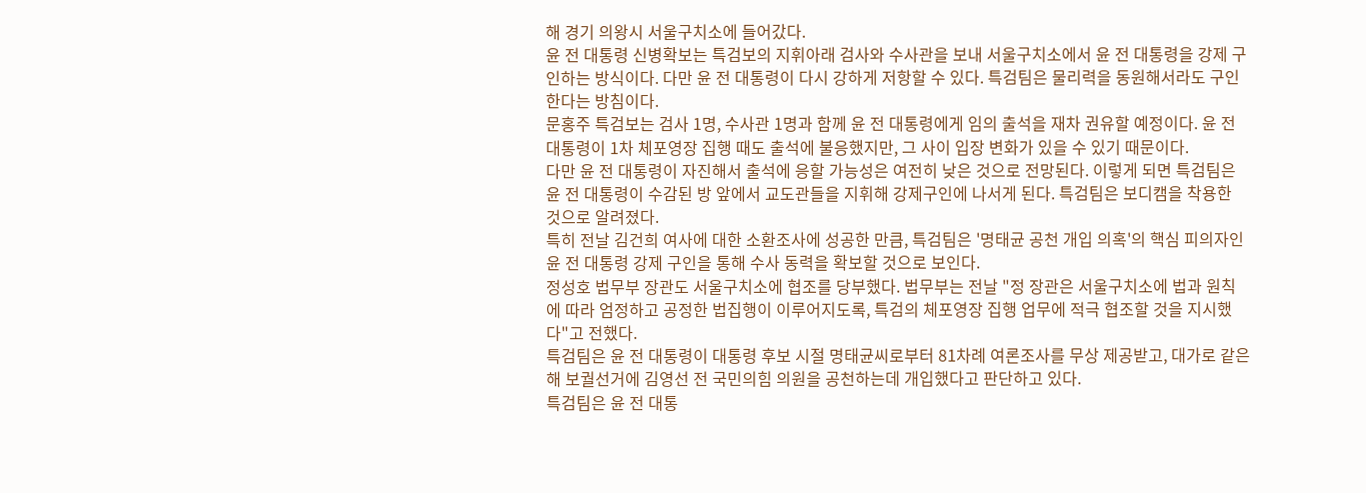해 경기 의왕시 서울구치소에 들어갔다.
윤 전 대통령 신병확보는 특검보의 지휘아래 검사와 수사관을 보내 서울구치소에서 윤 전 대통령을 강제 구인하는 방식이다. 다만 윤 전 대통령이 다시 강하게 저항할 수 있다. 특검팀은 물리력을 동원해서라도 구인한다는 방침이다.
문홍주 특검보는 검사 1명, 수사관 1명과 함께 윤 전 대통령에게 임의 출석을 재차 권유할 예정이다. 윤 전 대통령이 1차 체포영장 집행 때도 출석에 불응했지만, 그 사이 입장 변화가 있을 수 있기 때문이다.
다만 윤 전 대통령이 자진해서 출석에 응할 가능성은 여전히 낮은 것으로 전망된다. 이렇게 되면 특검팀은 윤 전 대통령이 수감된 방 앞에서 교도관들을 지휘해 강제구인에 나서게 된다. 특검팀은 보디캠을 착용한 것으로 알려졌다.
특히 전날 김건희 여사에 대한 소환조사에 성공한 만큼, 특검팀은 '명태균 공천 개입 의혹'의 핵심 피의자인 윤 전 대통령 강제 구인을 통해 수사 동력을 확보할 것으로 보인다.
정성호 법무부 장관도 서울구치소에 협조를 당부했다. 법무부는 전날 "정 장관은 서울구치소에 법과 원칙에 따라 엄정하고 공정한 법집행이 이루어지도록, 특검의 체포영장 집행 업무에 적극 협조할 것을 지시했다"고 전했다.
특검팀은 윤 전 대통령이 대통령 후보 시절 명태균씨로부터 81차례 여론조사를 무상 제공받고, 대가로 같은 해 보궐선거에 김영선 전 국민의힘 의원을 공천하는데 개입했다고 판단하고 있다.
특검팀은 윤 전 대통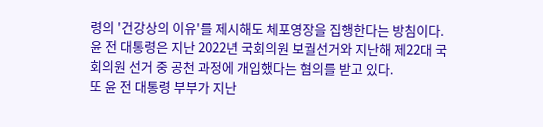령의 '건강상의 이유'를 제시해도 체포영장을 집행한다는 방침이다. 윤 전 대통령은 지난 2022년 국회의원 보궐선거와 지난해 제22대 국회의원 선거 중 공천 과정에 개입했다는 혐의를 받고 있다.
또 윤 전 대통령 부부가 지난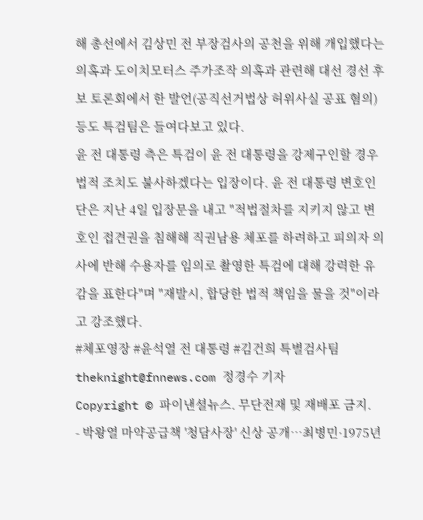해 총선에서 김상민 전 부장검사의 공천을 위해 개입했다는 의혹과 도이치모터스 주가조작 의혹과 관련해 대선 경선 후보 토론회에서 한 발언(공직선거법상 허위사실 공표 혐의) 등도 특검팀은 들여다보고 있다.
윤 전 대통령 측은 특검이 윤 전 대통령을 강제구인할 경우 법적 조치도 불사하겠다는 입장이다. 윤 전 대통령 변호인단은 지난 4일 입장문을 내고 "적법절차를 지키지 않고 변호인 접견권을 침해해 직권남용 체포를 하려하고 피의자 의사에 반해 수용자를 임의로 촬영한 특검에 대해 강력한 유감을 표한다"며 "재발시, 합당한 법적 책임을 물을 것"이라고 강조했다.
#체포영장 #윤석열 전 대통령 #김건희 특별검사팀
theknight@fnnews.com 정경수 기자
Copyright © 파이낸셜뉴스. 무단전재 및 재배포 금지.
- 박왕열 마약공급책 '청담사장' 신상 공개…최병민·1975년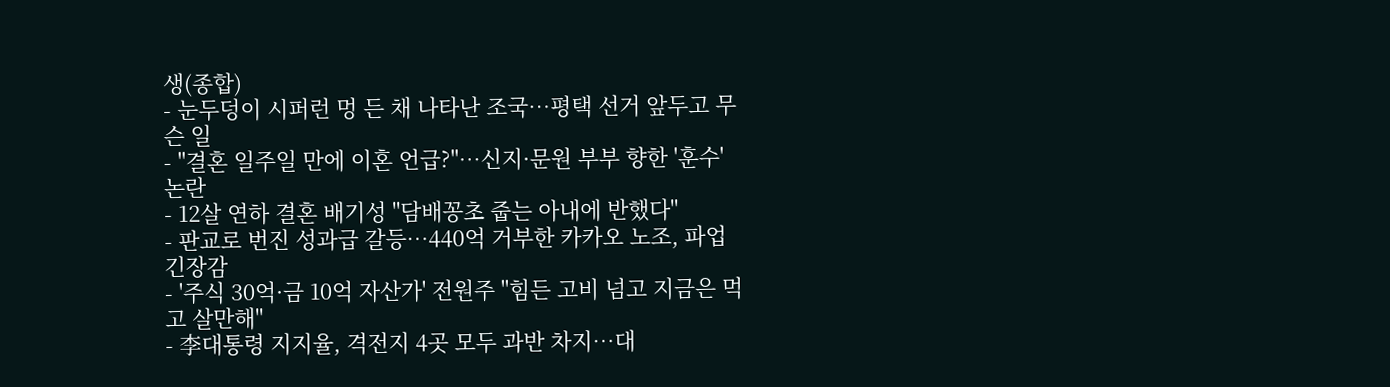생(종합)
- 눈두덩이 시퍼런 멍 든 채 나타난 조국…평택 선거 앞두고 무슨 일
- "결혼 일주일 만에 이혼 언급?"…신지·문원 부부 향한 '훈수' 논란
- 12살 연하 결혼 배기성 "담배꽁초 줍는 아내에 반했다"
- 판교로 번진 성과급 갈등…440억 거부한 카카오 노조, 파업 긴장감
- '주식 30억·금 10억 자산가' 전원주 "힘든 고비 넘고 지금은 먹고 살만해"
- 李대통령 지지율, 격전지 4곳 모두 과반 차지…대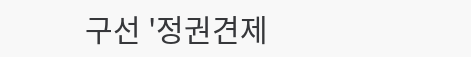구선 '정권견제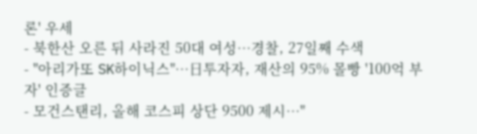론' 우세
- 북한산 오른 뒤 사라진 50대 여성…경찰, 27일째 수색
- "아리가또 SK하이닉스"…日투자자, 재산의 95% 몰빵 '100억 부자' 인증글
- 모건스탠리, 올해 코스피 상단 9500 제시…"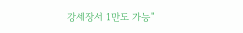강세장서 1만도 가능"